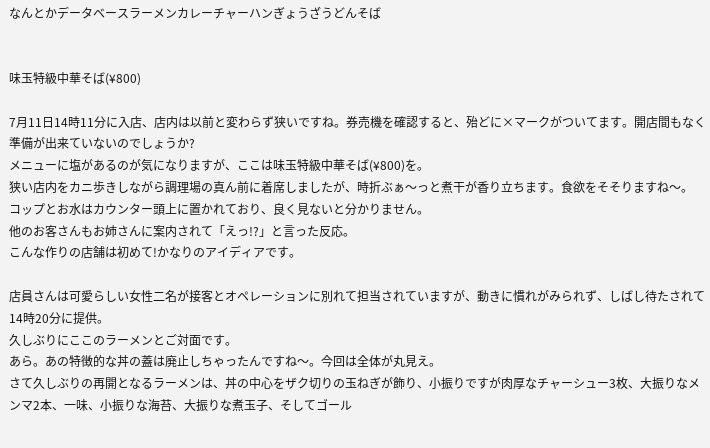なんとかデータベースラーメンカレーチャーハンぎょうざうどんそば


味玉特級中華そば(¥800)

7月11日14時11分に入店、店内は以前と変わらず狭いですね。券売機を確認すると、殆どに×マークがついてます。開店間もなく準備が出来ていないのでしょうか?
メニューに塩があるのが気になりますが、ここは味玉特級中華そば(¥800)を。
狭い店内をカニ歩きしながら調理場の真ん前に着席しましたが、時折ぶぁ〜っと煮干が香り立ちます。食欲をそそりますね〜。
コップとお水はカウンター頭上に置かれており、良く見ないと分かりません。
他のお客さんもお姉さんに案内されて「えっ!?」と言った反応。
こんな作りの店舗は初めて!かなりのアイディアです。

店員さんは可愛らしい女性二名が接客とオペレーションに別れて担当されていますが、動きに慣れがみられず、しばし待たされて14時20分に提供。
久しぶりにここのラーメンとご対面です。
あら。あの特徴的な丼の蓋は廃止しちゃったんですね〜。今回は全体が丸見え。
さて久しぶりの再開となるラーメンは、丼の中心をザク切りの玉ねぎが飾り、小振りですが肉厚なチャーシュー3枚、大振りなメンマ2本、一味、小振りな海苔、大振りな煮玉子、そしてゴール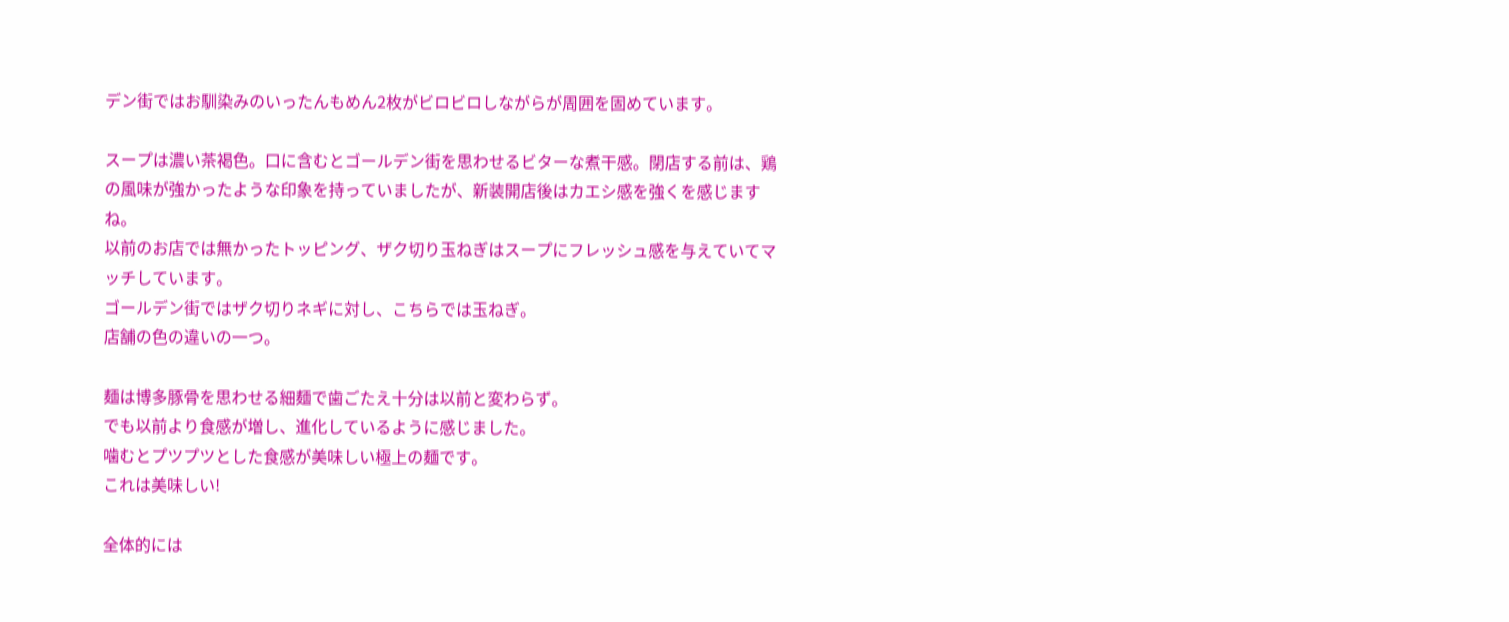デン街ではお馴染みのいったんもめん2枚がビロビロしながらが周囲を固めています。

スープは濃い茶褐色。口に含むとゴールデン街を思わせるビターな煮干感。閉店する前は、鶏の風味が強かったような印象を持っていましたが、新装開店後はカエシ感を強くを感じますね。
以前のお店では無かったトッピング、ザク切り玉ねぎはスープにフレッシュ感を与えていてマッチしています。
ゴールデン街ではザク切りネギに対し、こちらでは玉ねぎ。
店舗の色の違いの一つ。

麺は博多豚骨を思わせる細麺で歯ごたえ十分は以前と変わらず。
でも以前より食感が増し、進化しているように感じました。
噛むとプツプツとした食感が美味しい極上の麺です。
これは美味しい!

全体的には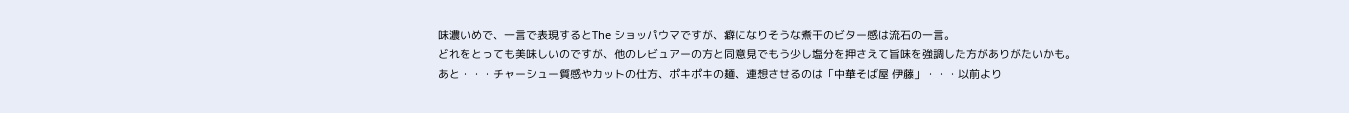味濃いめで、一言で表現するとThe ショッパウマですが、癖になりそうな煮干のビター感は流石の一言。
どれをとっても美味しいのですが、他のレビュアーの方と同意見でもう少し塩分を押さえて旨味を強調した方がありがたいかも。
あと・・・チャーシュー質感やカットの仕方、ポキポキの麺、連想させるのは「中華そば屋 伊藤」・・・以前より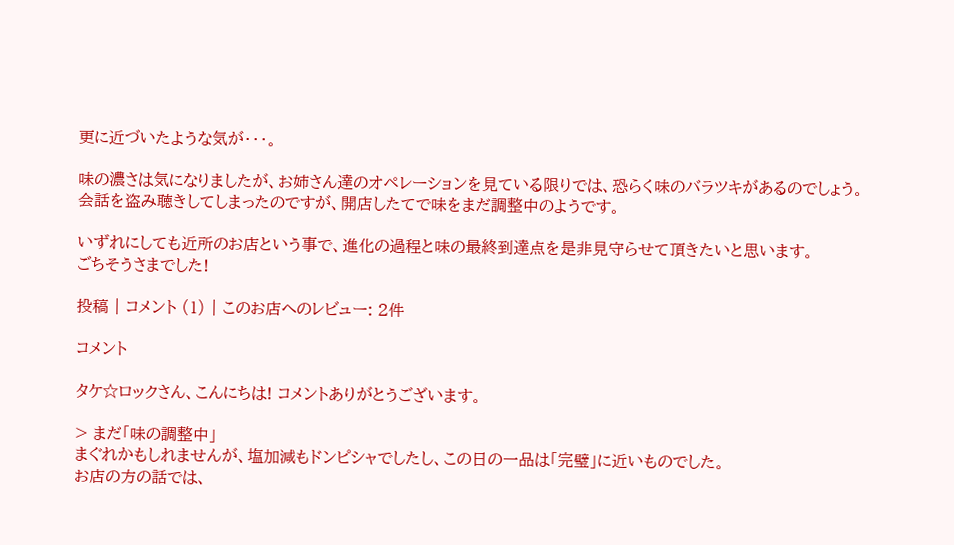更に近づいたような気が・・・。

味の濃さは気になりましたが、お姉さん達のオペレーションを見ている限りでは、恐らく味のバラツキがあるのでしょう。
会話を盗み聴きしてしまったのですが、開店したてで味をまだ調整中のようです。

いずれにしても近所のお店という事で、進化の過程と味の最終到達点を是非見守らせて頂きたいと思います。
ごちそうさまでした!

投稿 | コメント (1) | このお店へのレビュー: 2件

コメント

タケ☆ロックさん、こんにちは! コメントありがとうございます。

> まだ「味の調整中」
まぐれかもしれませんが、塩加減もドンピシャでしたし、この日の一品は「完璧」に近いものでした。
お店の方の話では、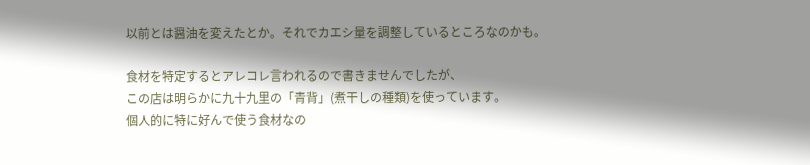以前とは醤油を変えたとか。それでカエシ量を調整しているところなのかも。

食材を特定するとアレコレ言われるので書きませんでしたが、
この店は明らかに九十九里の「青背」(煮干しの種類)を使っています。
個人的に特に好んで使う食材なの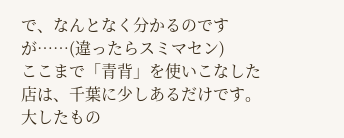で、なんとなく分かるのですが……(違ったらスミマセン)
ここまで「青背」を使いこなした店は、千葉に少しあるだけです。大したもの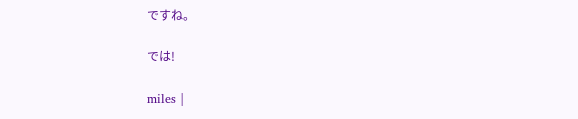ですね。

では!

miles |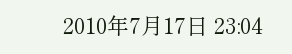2010年7月17日 23:04